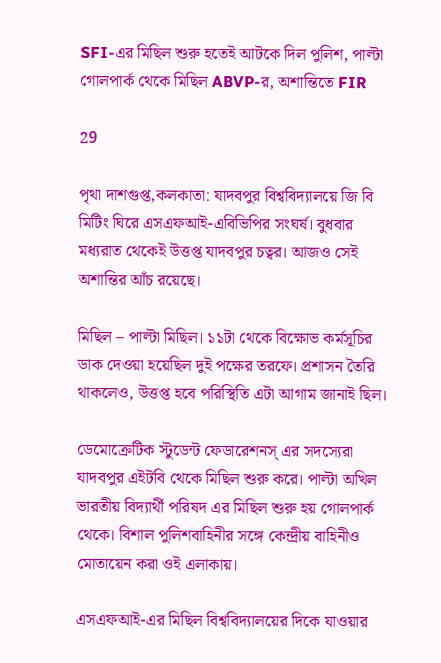SFI-এর মিছিল শুরু হতেই আটকে দিল পুলিশ, পাল্টা গোলপার্ক থেকে মিছিল ABVP-র, অশান্তিতে FIR

29

পৃথা দাশগুপ্ত,কলকাতা: যাদবপুর বিশ্ববিদ্যালয়ে জি বি মিটিং ঘিরে এসএফআই-এবিভিপির সংঘর্ষ। বুধবার মধ্যরাত থেকেই উত্তপ্ত যাদবপুর চত্বর। আজও সেই অশান্তির আঁচ রয়েছে।

মিছিল – পাল্টা মিছিল। ১১টা থেকে বিক্ষোভ কর্মসূচির ডাক দেওয়া হয়েছিল দুই পক্ষের তরফে। প্রশাসন তৈরি থাকলেও, উত্তপ্ত হবে পরিস্থিতি এটা আগাম জানাই ছিল।‌

ডেমোক্রেটিক স্টুডেন্ট ফেডারেশনস্‌ এর সদস্যেরা যাদবপুর এইটবি থেকে মিছিল শুরু করে। পাল্টা অখিল ভারতীয় বিদ্যার্থী পরিষদ এর মিছিল শুরু হয় গোলপার্ক থেকে। বিশাল পুলিশবাহিনীর সঙ্গে কেন্দ্রীয় বাহিনীও মোতায়েন করা ওই এলাকায়।

এসএফআই-এর মিছিল বিশ্ববিদ্যালয়ের দিকে যাওয়ার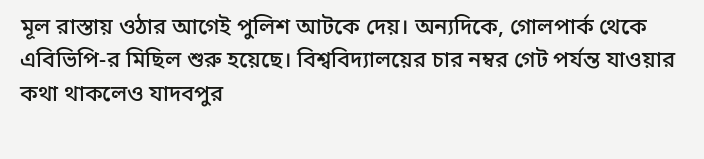মূল রাস্তায় ওঠার আগেই পুলিশ আটকে দেয়। অন্যদিকে, গোলপার্ক থেকে এবিভিপি-র মিছিল শুরু হয়েছে। বিশ্ববিদ্যালয়ের চার নম্বর গেট পর্যন্ত যাওয়ার কথা থাকলেও যাদবপুর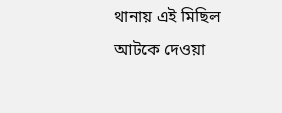থানায় এই মিছিল আটকে দেওয়া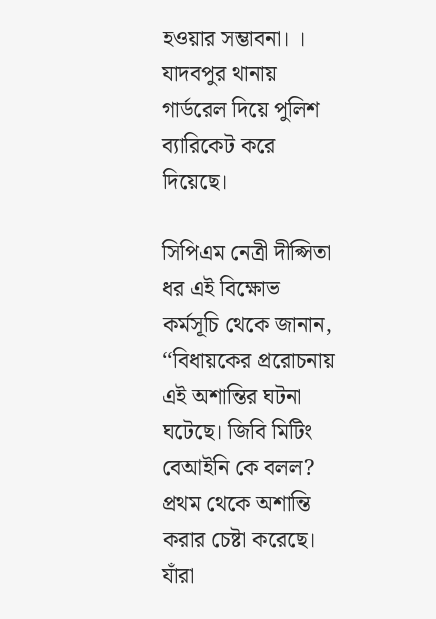হ‌ওয়ার সম্ভাবনা। ।‌ যাদবপুর থানায় গার্ডরেল দিয়ে পুলিশ ব্যারিকেট করে দিয়েছে। ‌

সিপিএম নেত্রী দীপ্সিতা ধর এই বিক্ষোভ কর্মসূচি থেকে জানান, ‘‘বিধায়কের প্ররোচনায় এই অশান্তির ঘটনা ঘটেছে। জিবি মিটিং বেআইনি কে বলল? প্রথম থেকে অশান্তি করার চেষ্টা করেছে। যাঁরা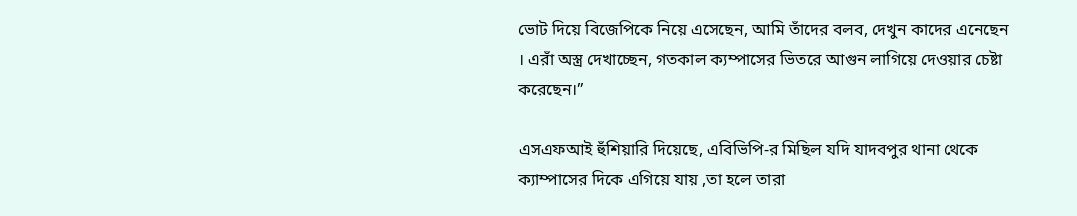ভোট দিয়ে বিজেপিকে নিয়ে এসেছেন, আমি তাঁদের বলব, দেখুন কাদের এনেছেন । এরাঁ অস্ত্র দেখাচ্ছেন, গতকাল ক্যম্পাসের ভিতরে আগুন লাগিয়ে দেওয়ার চেষ্টা করেছেন।”

এসএফআই হুঁশিয়ারি দিয়েছে, এবিভিপি-র মিছিল যদি যাদবপুর থানা থেকে ক্যাম্পাসের দিকে এগিয়ে যায় ,তা হলে তারা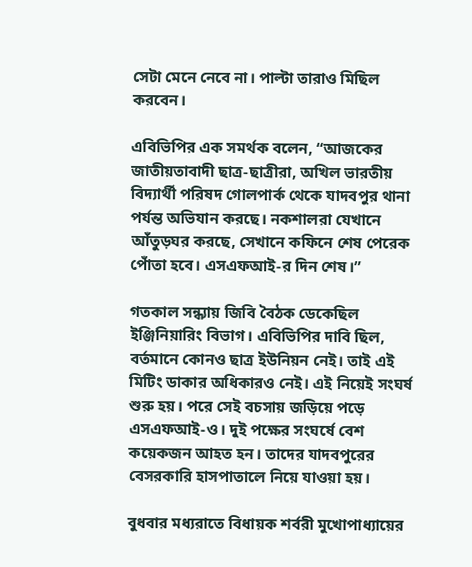সেটা মেনে নেবে না। পাল্টা তারাও মিছিল করবেন। ‌

এবিভিপির এক সমর্থক বলেন, “আজকের জাতীয়তাবাদী ছাত্র-ছাত্রীরা, অখিল ভারতীয় বিদ্যার্থী পরিষদ গোলপার্ক থেকে যাদবপুর থানা পর্যন্ত অভিযান করছে। নকশালরা যেখানে আঁতুড়ঘর করছে, সেখানে কফিনে শেষ পেরেক পোঁতা হবে। এসএফআই-র দিন শেষ।”

গতকাল সন্ধ্যায় জিবি বৈঠক ডেকেছিল ইঞ্জিনিয়ারিং বিভাগ। এবিভিপির দাবি ছিল, বর্তমানে কোনও ছাত্র ইউনিয়ন নেই। তাই এই মিটিং ডাকার অধিকারও নেই। এই নিয়েই সংঘর্ষ শুরু হয়। পরে সেই বচসায় জড়িয়ে পড়ে এসএফআই-ও। দুই পক্ষের সংঘর্ষে বেশ কয়েকজন আহত হন। তাদের যাদবপুরের বেসরকারি হাসপাতালে নিয়ে যাওয়া হয়।

বুধবার মধ্যরাতে বিধায়ক শর্বরী মুখোপাধ্যায়ের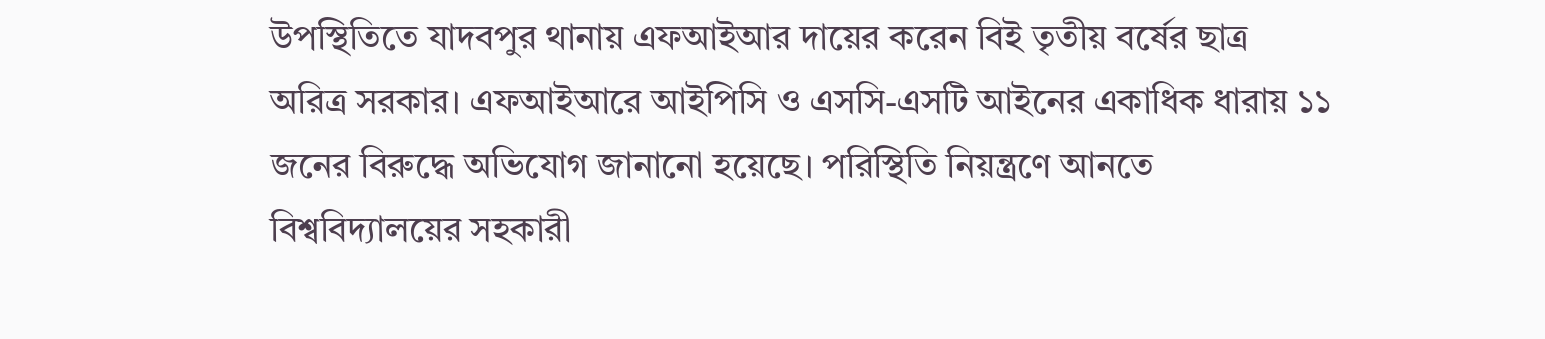উপস্থিতিতে যাদবপুর থানায় এফআইআর দায়ের করেন বিই তৃতীয় বর্ষের ছাত্র অরিত্র সরকার। এফআইআরে আইপিসি ও এসসি-এসটি আইনের একাধিক ধারায় ১১ জনের বিরুদ্ধে অভিযোগ জানানো হয়েছে। পরিস্থিতি নিয়ন্ত্রণে আনতে বিশ্ববিদ্যালয়ের সহকারী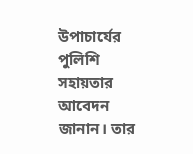উপাচার্যের পুলিশি সহায়তার আবেদন জানান। তার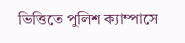ভিত্তিতে পুলিশ ক্যাম্পাসে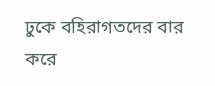ঢুকে বহিরাগতদের বার করে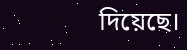দিয়েছে।